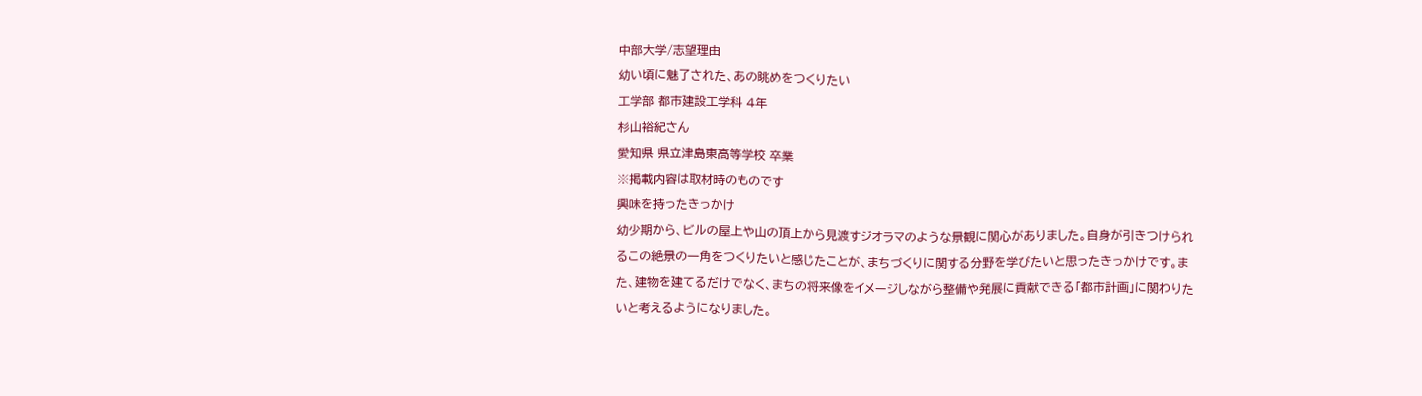中部大学/志望理由
幼い頃に魅了された、あの眺めをつくりたい
工学部 都市建設工学科 4年
杉山裕紀さん
愛知県 県立津島東高等学校 卒業
※掲載内容は取材時のものです
興味を持ったきっかけ
幼少期から、ビルの屋上や山の頂上から見渡すジオラマのような景観に関心がありました。自身が引きつけられるこの絶景の一角をつくりたいと感じたことが、まちづくりに関する分野を学びたいと思ったきっかけです。また、建物を建てるだけでなく、まちの将来像をイメージしながら整備や発展に貢献できる「都市計画」に関わりたいと考えるようになりました。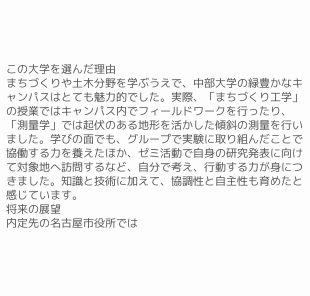この大学を選んだ理由
まちづくりや土木分野を学ぶうえで、中部大学の緑豊かなキャンパスはとても魅力的でした。実際、「まちづくり工学」の授業ではキャンパス内でフィールドワークを行ったり、「測量学」では起伏のある地形を活かした傾斜の測量を行いました。学びの面でも、グループで実験に取り組んだことで協働する力を養えたほか、ゼミ活動で自身の研究発表に向けて対象地へ訪問するなど、自分で考え、行動する力が身につきました。知識と技術に加えて、協調性と自主性も育めたと感じています。
将来の展望
内定先の名古屋市役所では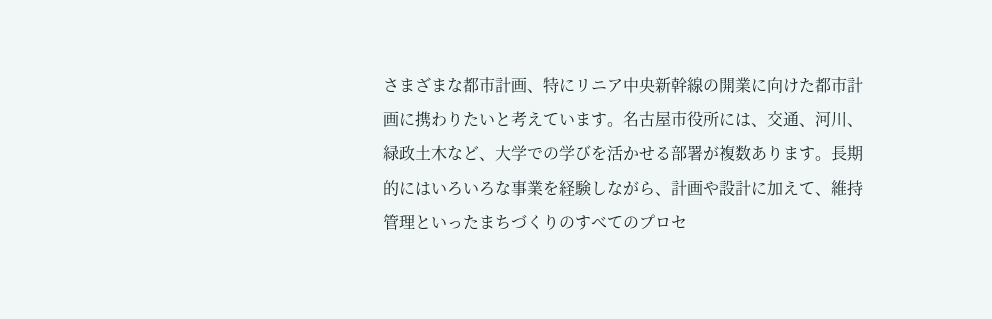さまざまな都市計画、特にリニア中央新幹線の開業に向けた都市計画に携わりたいと考えています。名古屋市役所には、交通、河川、緑政土木など、大学での学びを活かせる部署が複数あります。長期的にはいろいろな事業を経験しながら、計画や設計に加えて、維持管理といったまちづくりのすべてのプロセ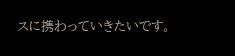スに携わっていきたいです。